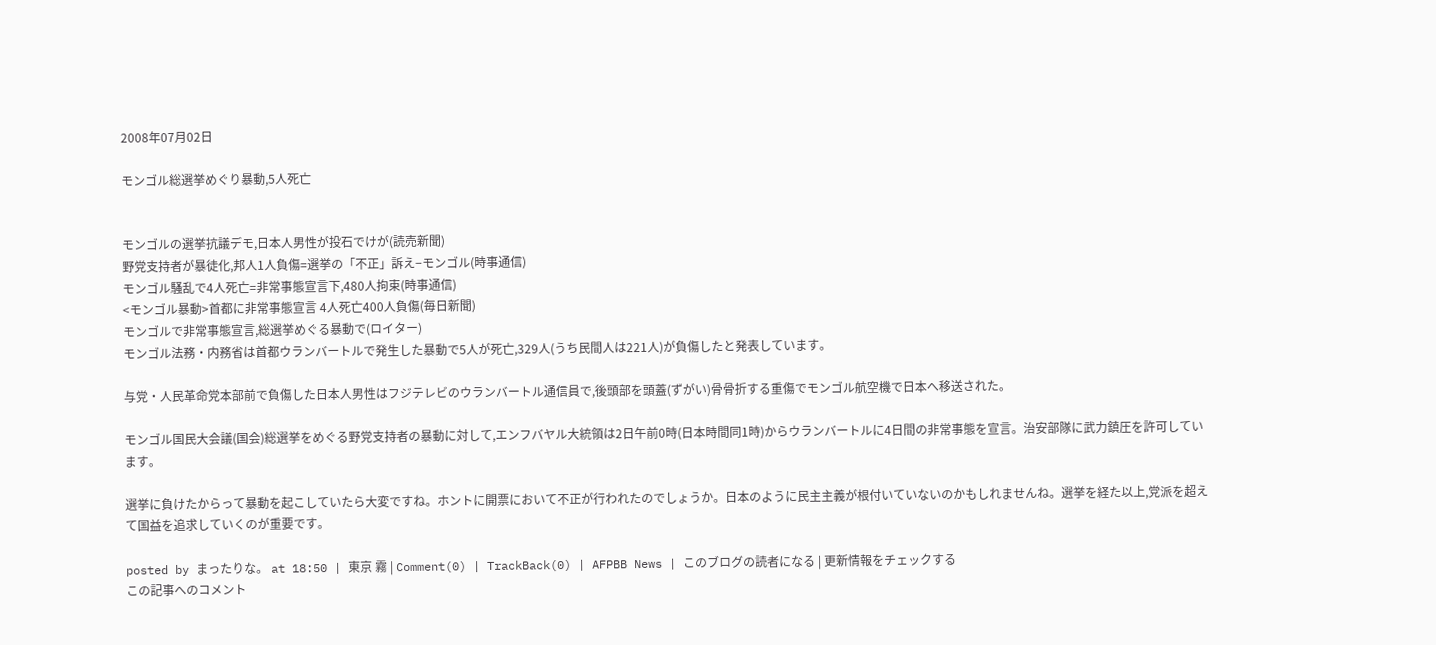2008年07月02日

モンゴル総選挙めぐり暴動,5人死亡


モンゴルの選挙抗議デモ,日本人男性が投石でけが(読売新聞)
野党支持者が暴徒化,邦人1人負傷=選挙の「不正」訴え−モンゴル(時事通信)
モンゴル騒乱で4人死亡=非常事態宣言下,480人拘束(時事通信)
<モンゴル暴動>首都に非常事態宣言 4人死亡400人負傷(毎日新聞)
モンゴルで非常事態宣言,総選挙めぐる暴動で(ロイター)
モンゴル法務・内務省は首都ウランバートルで発生した暴動で5人が死亡,329人(うち民間人は221人)が負傷したと発表しています。

与党・人民革命党本部前で負傷した日本人男性はフジテレビのウランバートル通信員で,後頭部を頭蓋(ずがい)骨骨折する重傷でモンゴル航空機で日本へ移送された。

モンゴル国民大会議(国会)総選挙をめぐる野党支持者の暴動に対して,エンフバヤル大統領は2日午前0時(日本時間同1時)からウランバートルに4日間の非常事態を宣言。治安部隊に武力鎮圧を許可しています。

選挙に負けたからって暴動を起こしていたら大変ですね。ホントに開票において不正が行われたのでしょうか。日本のように民主主義が根付いていないのかもしれませんね。選挙を経た以上,党派を超えて国益を追求していくのが重要です。

posted by まったりな。 at 18:50 | 東京 霧 | Comment(0) | TrackBack(0) | AFPBB News | このブログの読者になる | 更新情報をチェックする
この記事へのコメント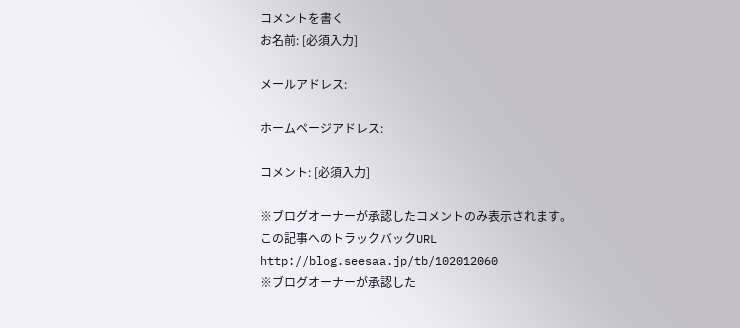コメントを書く
お名前: [必須入力]

メールアドレス:

ホームページアドレス:

コメント: [必須入力]

※ブログオーナーが承認したコメントのみ表示されます。
この記事へのトラックバックURL
http://blog.seesaa.jp/tb/102012060
※ブログオーナーが承認した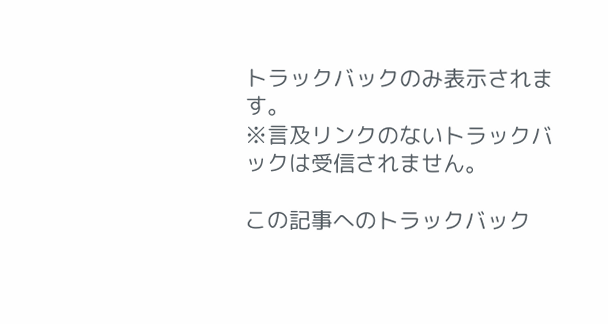トラックバックのみ表示されます。
※言及リンクのないトラックバックは受信されません。

この記事へのトラックバック